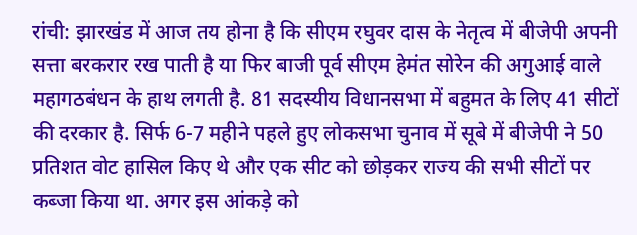रांची: झारखंड में आज तय होना है कि सीएम रघुवर दास के नेतृत्व में बीजेपी अपनी सत्ता बरकरार रख पाती है या फिर बाजी पूर्व सीएम हेमंत सोरेन की अगुआई वाले महागठबंधन के हाथ लगती है. 81 सदस्यीय विधानसभा में बहुमत के लिए 41 सीटों की दरकार है. सिर्फ 6-7 महीने पहले हुए लोकसभा चुनाव में सूबे में बीजेपी ने 50 प्रतिशत वोट हासिल किए थे और एक सीट को छोड़कर राज्य की सभी सीटों पर कब्जा किया था. अगर इस आंकड़े को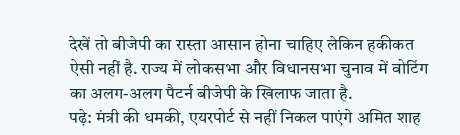देखें तो बीजेपी का रास्ता आसान होना चाहिए लेकिन हकीकत ऐसी नहीं है. राज्य में लोकसभा और विधानसभा चुनाव में वोटिंग का अलग-अलग पैटर्न बीजेपी के खिलाफ जाता है.
पढ़े: मंत्री की धमकी, एयरपोर्ट से नहीं निकल पाएंगे अमित शाह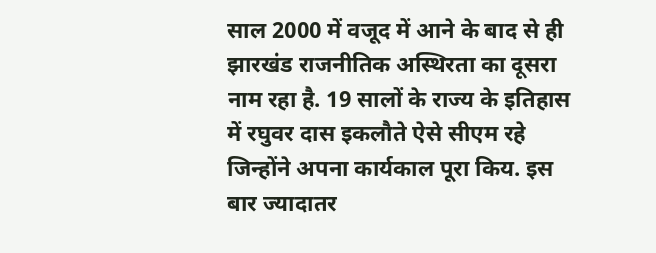साल 2000 में वजूद में आने के बाद से ही झारखंड राजनीतिक अस्थिरता का दूसरा नाम रहा है. 19 सालों के राज्य के इतिहास में रघुवर दास इकलौते ऐसे सीएम रहे जिन्होंने अपना कार्यकाल पूरा किय. इस बार ज्यादातर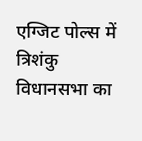एग्जिट पोल्स में त्रिशंकु विधानसभा का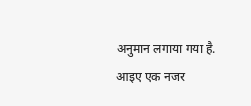अनुमान लगाया गया है. आइए एक नजर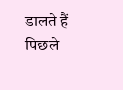डालते हैं पिछले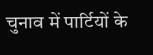चुनाव में पार्टियों के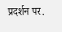प्रदर्शन पर.